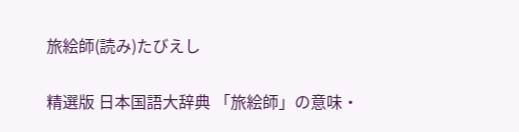旅絵師(読み)たびえし

精選版 日本国語大辞典 「旅絵師」の意味・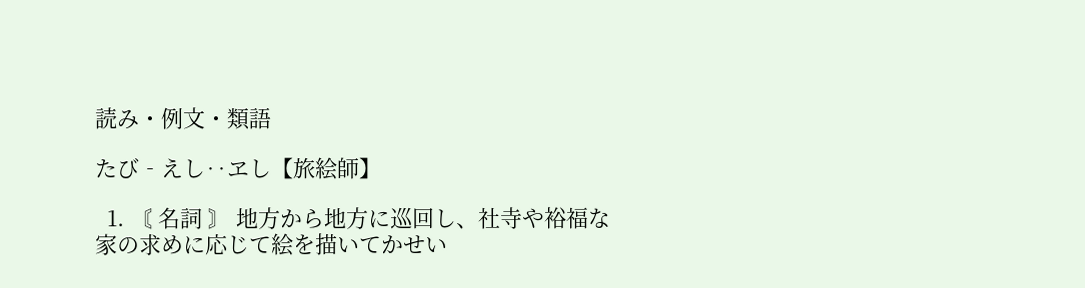読み・例文・類語

たび‐えし‥ヱし【旅絵師】

  1. 〘 名詞 〙 地方から地方に巡回し、社寺や裕福な家の求めに応じて絵を描いてかせい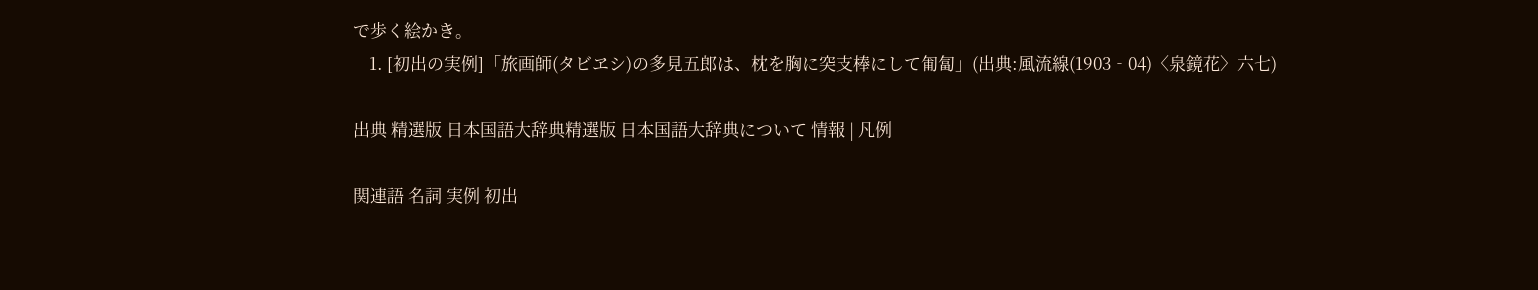で歩く絵かき。
    1. [初出の実例]「旅画師(タビヱシ)の多見五郎は、枕を胸に突支棒にして匍匐」(出典:風流線(1903‐04)〈泉鏡花〉六七)

出典 精選版 日本国語大辞典精選版 日本国語大辞典について 情報 | 凡例

関連語 名詞 実例 初出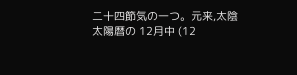二十四節気の一つ。元来,太陰太陽暦の 12月中 (12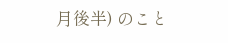月後半) のこと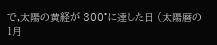で,太陽の黄経が 300°に達した日 (太陽暦の1月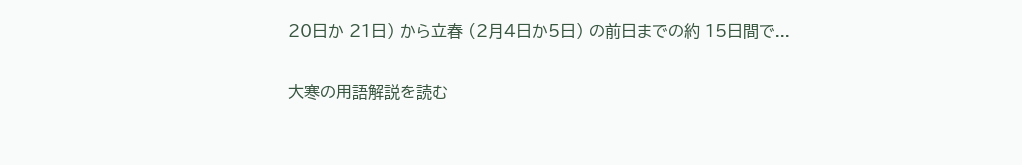20日か 21日) から立春 (2月4日か5日) の前日までの約 15日間で...

大寒の用語解説を読む